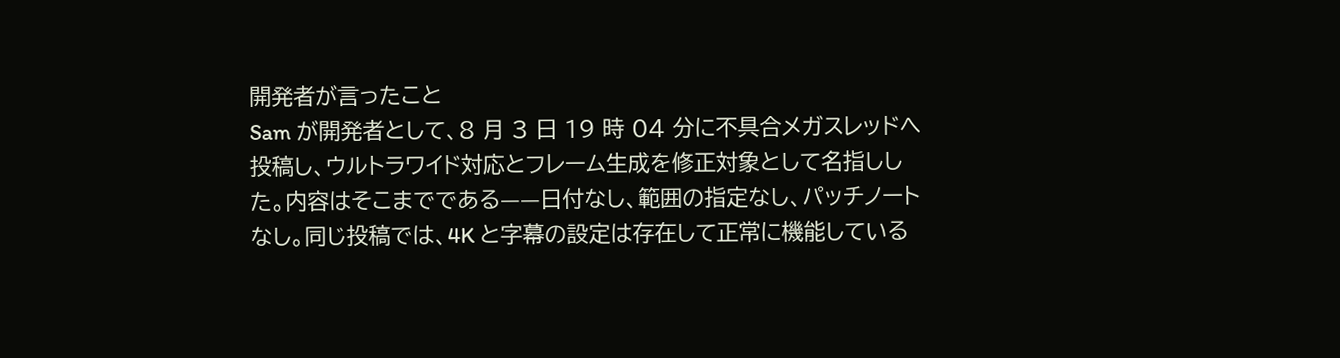開発者が言ったこと
Sam が開発者として、8 月 3 日 19 時 04 分に不具合メガスレッドへ投稿し、ウルトラワイド対応とフレーム生成を修正対象として名指しした。内容はそこまでである——日付なし、範囲の指定なし、パッチノートなし。同じ投稿では、4K と字幕の設定は存在して正常に機能している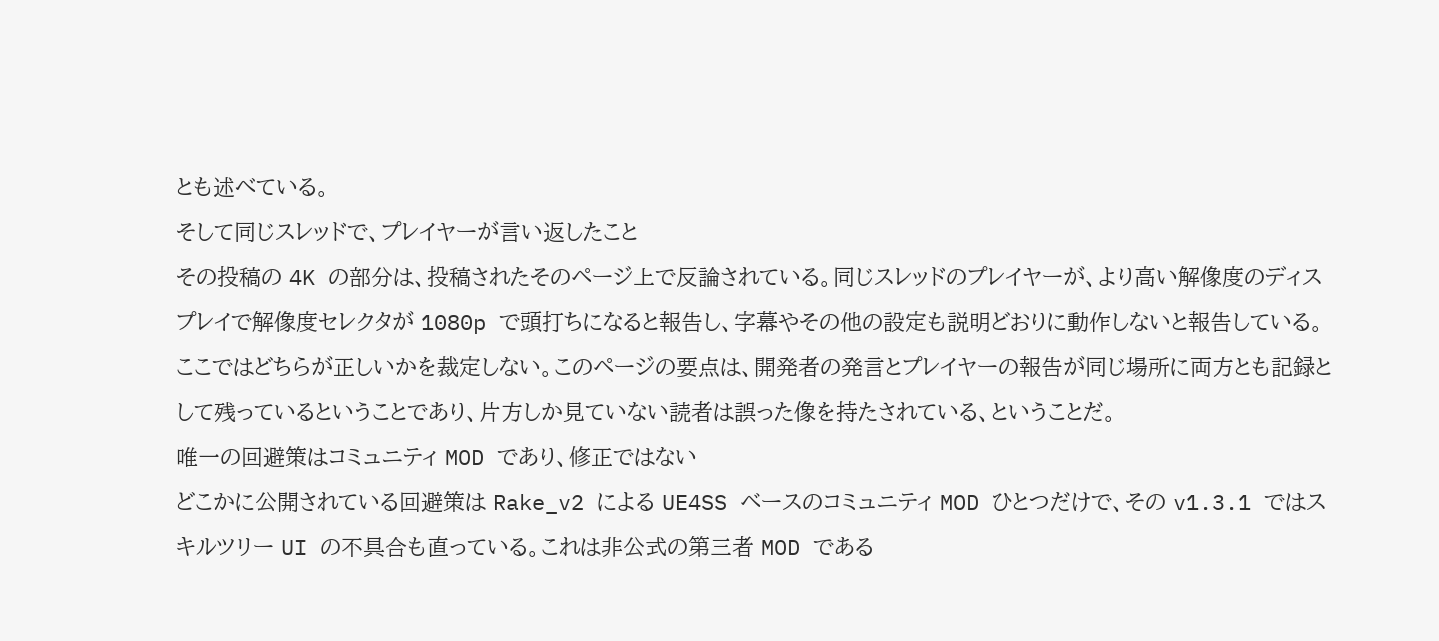とも述べている。
そして同じスレッドで、プレイヤーが言い返したこと
その投稿の 4K の部分は、投稿されたそのページ上で反論されている。同じスレッドのプレイヤーが、より高い解像度のディスプレイで解像度セレクタが 1080p で頭打ちになると報告し、字幕やその他の設定も説明どおりに動作しないと報告している。ここではどちらが正しいかを裁定しない。このページの要点は、開発者の発言とプレイヤーの報告が同じ場所に両方とも記録として残っているということであり、片方しか見ていない読者は誤った像を持たされている、ということだ。
唯一の回避策はコミュニティ MOD であり、修正ではない
どこかに公開されている回避策は Rake_v2 による UE4SS ベースのコミュニティ MOD ひとつだけで、その v1.3.1 ではスキルツリー UI の不具合も直っている。これは非公式の第三者 MOD である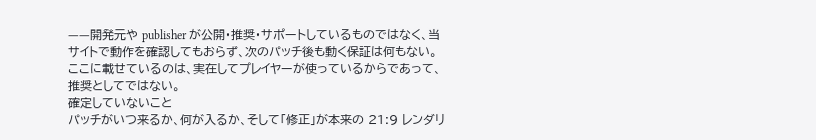——開発元や publisher が公開・推奨・サポートしているものではなく、当サイトで動作を確認してもおらず、次のパッチ後も動く保証は何もない。ここに載せているのは、実在してプレイヤーが使っているからであって、推奨としてではない。
確定していないこと
パッチがいつ来るか、何が入るか、そして「修正」が本来の 21:9 レンダリ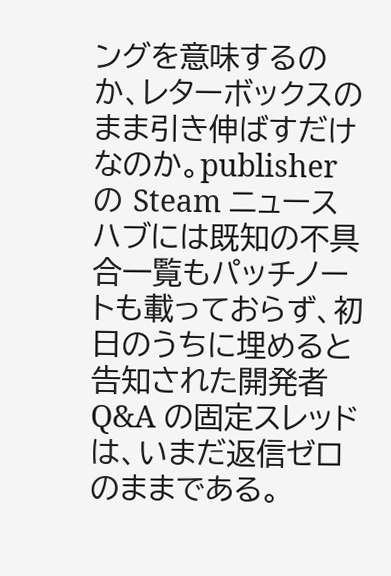ングを意味するのか、レターボックスのまま引き伸ばすだけなのか。publisher の Steam ニュースハブには既知の不具合一覧もパッチノートも載っておらず、初日のうちに埋めると告知された開発者 Q&A の固定スレッドは、いまだ返信ゼロのままである。